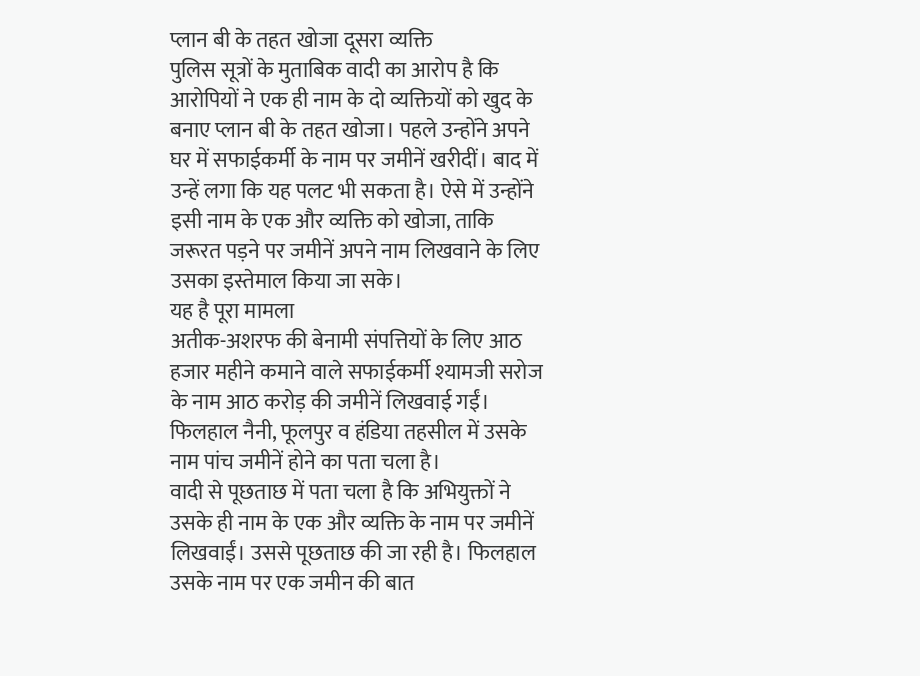प्लान बी के तहत खोजा दूसरा व्यक्ति
पुलिस सूत्रों के मुताबिक वादी का आरोप है कि आरोपियों ने एक ही नाम के दो व्यक्तियों को खुद के बनाए प्लान बी के तहत खोजा। पहले उन्होंने अपने घर में सफाईकर्मी के नाम पर जमीनें खरीदीं। बाद में उन्हें लगा कि यह पलट भी सकता है। ऐसे में उन्होंने इसी नाम के एक और व्यक्ति को खोजा, ताकि जरूरत पड़ने पर जमीनें अपने नाम लिखवाने के लिए उसका इस्तेमाल किया जा सके।
यह है पूरा मामला
अतीक-अशरफ की बेनामी संपत्तियों के लिए आठ हजार महीने कमाने वाले सफाईकर्मी श्यामजी सरोज के नाम आठ करोड़ की जमीनें लिखवाई गईं। फिलहाल नैनी, फूलपुर व हंडिया तहसील में उसके नाम पांच जमीनें होने का पता चला है।
वादी से पूछताछ में पता चला है कि अभियुक्तों ने उसके ही नाम के एक और व्यक्ति के नाम पर जमीनें लिखवाईं। उससे पूछताछ की जा रही है। फिलहाल उसके नाम पर एक जमीन की बात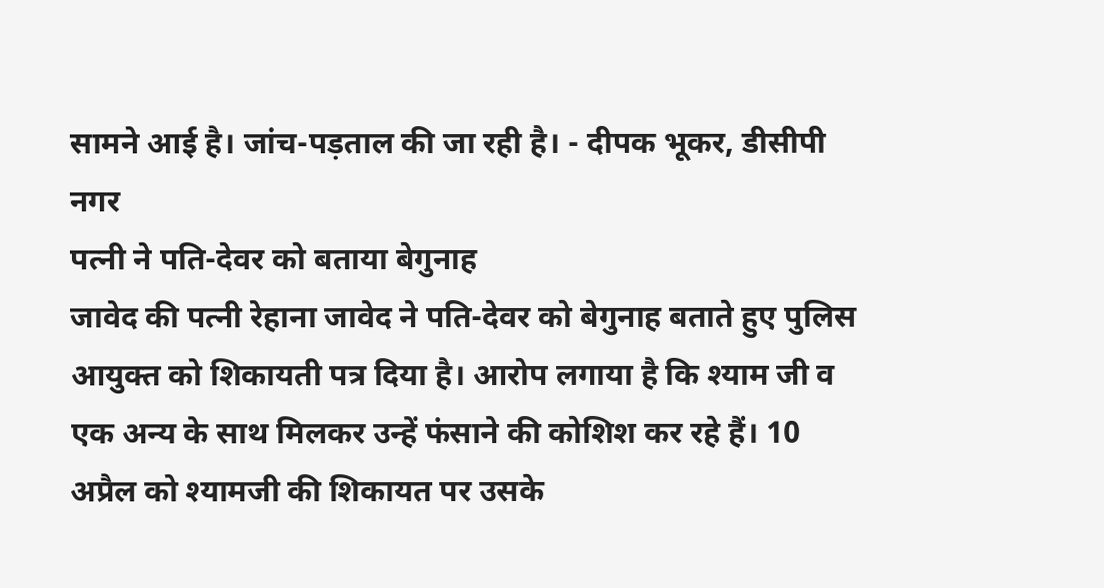सामने आई है। जांच-पड़ताल की जा रही है। - दीपक भूकर, डीसीपी नगर
पत्नी ने पति-देवर को बताया बेगुनाह
जावेद की पत्नी रेहाना जावेद ने पति-देवर को बेगुनाह बताते हुए पुलिस आयुक्त को शिकायती पत्र दिया है। आरोप लगाया है कि श्याम जी व एक अन्य के साथ मिलकर उन्हें फंसाने की कोशिश कर रहे हैं। 10 अप्रैल को श्यामजी की शिकायत पर उसके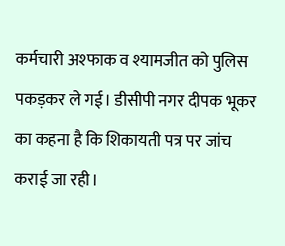कर्मचारी अश्फाक व श्यामजीत को पुलिस पकड़कर ले गई। डीसीपी नगर दीपक भूकर का कहना है कि शिकायती पत्र पर जांच कराई जा रही।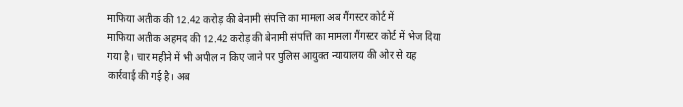माफिया अतीक की 12.42 करोड़ की बेनामी संपत्ति का मामला अब गैंगस्टर कोर्ट में
माफिया अतीक अहमद की 12.42 करोड़ की बेनामी संपत्ति का मामला गैंगस्टर कोर्ट में भेज दिया गया है। चार महीने में भी अपील न किए जाने पर पुलिस आयुक्त न्यायालय की ओर से यह कार्रवाई की गई है। अब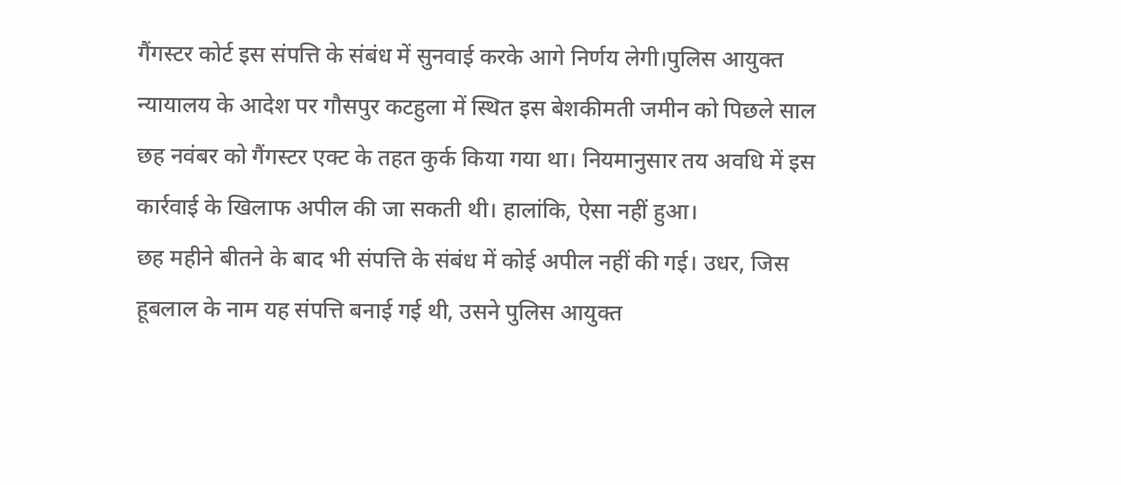गैंगस्टर कोर्ट इस संपत्ति के संबंध में सुनवाई करके आगे निर्णय लेगी।पुलिस आयुक्त न्यायालय के आदेश पर गौसपुर कटहुला में स्थित इस बेशकीमती जमीन को पिछले साल छह नवंबर को गैंगस्टर एक्ट के तहत कुर्क किया गया था। नियमानुसार तय अवधि में इस कार्रवाई के खिलाफ अपील की जा सकती थी। हालांकि, ऐसा नहीं हुआ।
छह महीने बीतने के बाद भी संपत्ति के संबंध में कोई अपील नहीं की गई। उधर, जिस हूबलाल के नाम यह संपत्ति बनाई गई थी, उसने पुलिस आयुक्त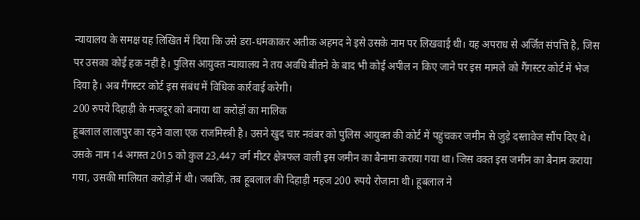न्यायालय के समक्ष यह लिखित में दिया कि उसे डरा-धमकाकर अतीक अहमद ने इसे उसके नाम पर लिखवाई थी। यह अपराध से अर्जित संपत्ति है, जिस पर उसका कोई हक नहीं है। पुलिस आयुक्त न्यायालय ने तय अवधि बीतने के बाद भी कोई अपील न किए जाने पर इस मामले को गैंगस्टर कोर्ट में भेज दिया है। अब गैंगस्टर कोर्ट इस संबंध में विधिक कार्रवाई करेगी।
200 रुपये दिहाड़ी के मजदूर को बनाया था करोड़ों का मालिक
हूबलाल लालापुर का रहने वाला एक राजमिस्त्री है। उसने खुद चार नवंबर को पुलिस आयुक्त की कोर्ट में पहुंचकर जमीन से जुड़े दस्तावेज सौंप दिए थे। उसके नाम 14 अगस्त 2015 को कुल 23,447 वर्ग मीटर क्षेत्रफल वाली इस जमीन का बैनामा कराया गया था। जिस वक्त इस जमीन का बैनाम कराया गया, उसकी मालियत करोड़ों में थी। जबकि, तब हूबलाल की दिहाड़ी महज 200 रुपये रोजाना थी। हूबलाल ने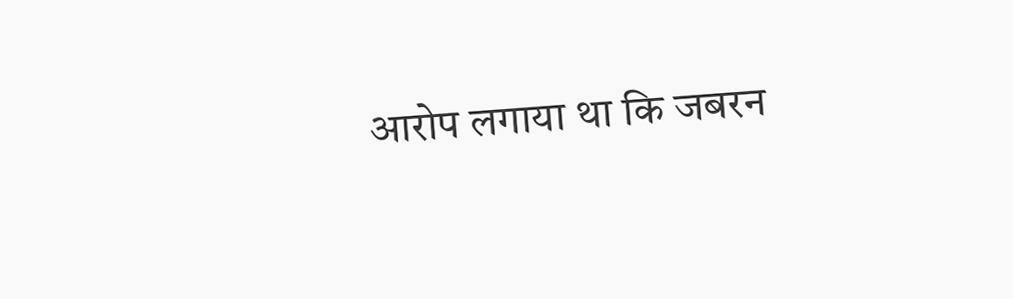आरोप लगाया था कि जबरन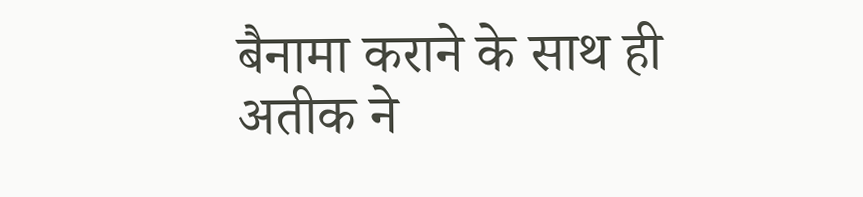बैनामा कराने के साथ ही अतीक ने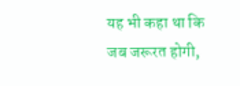यह भी कहा था कि जब जरूरत होगी,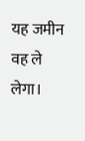यह जमीन वह ले लेगा।